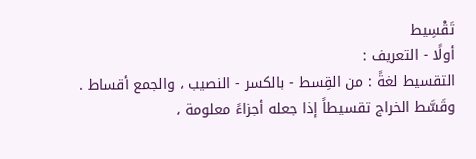تَقْسِيط
أولًا - التعريف :
التقسيط لغةً : من القِسط - بالكسر - النصيب ، والجمع أقساط . وقَسَّط الخراج تقسيطاً إذا جعله أجزاءً معلومة ،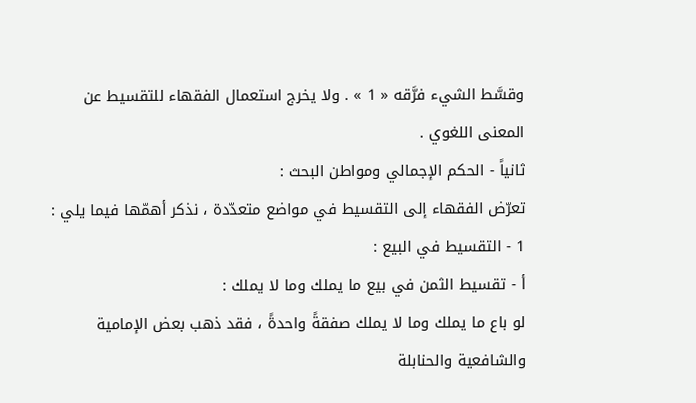وقسَّط الشيء فرَّقه « 1 » . ولا يخرج استعمال الفقهاء للتقسيط عن المعنى اللغوي .
ثانياً - الحكم الإجمالي ومواطن البحث :
تعرّض الفقهاء إلى التقسيط في مواضع متعدّدة ، نذكر أهمّها فيما يلي :
1 - التقسيط في البيع :
أ - تقسيط الثمن في بيع ما يملك وما لا يملك :
لو باع ما يملك وما لا يملك صفقةً واحدةً ، فقد ذهب بعض الإمامية والشافعية والحنابلة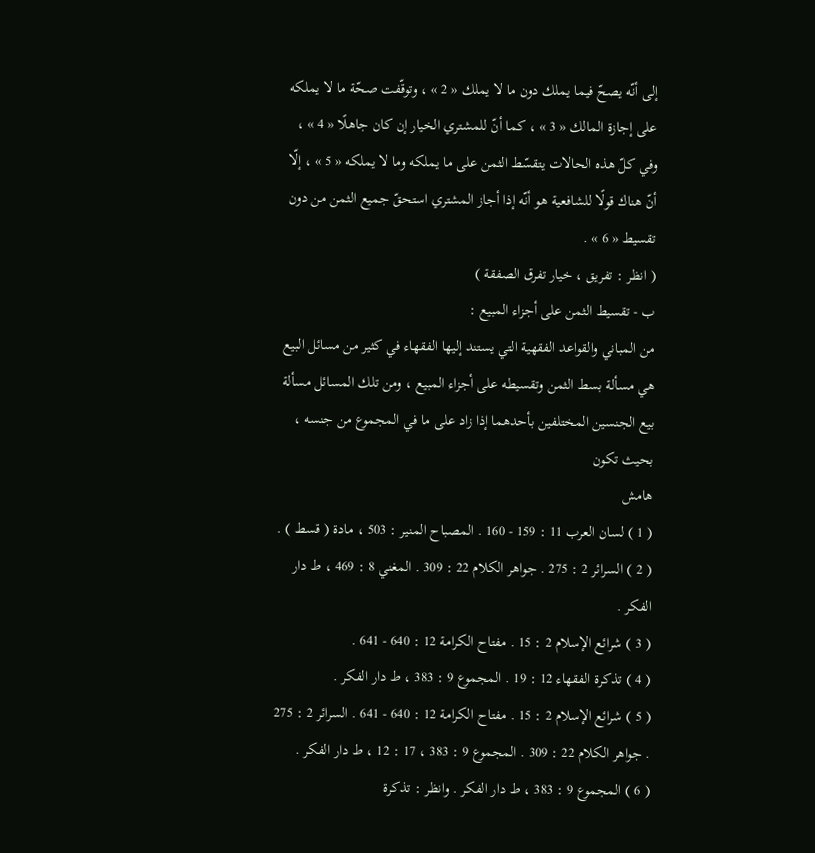إلى أنّه يصحّ فيما يملك دون ما لا يملك « 2 » ، وتوقّفت صحّة ما لا يملكه على إجازة المالك « 3 » ، كما أنّ للمشتري الخيار إن كان جاهلًا « 4 » ، وفي كلّ هذه الحالات يتقسّط الثمن على ما يملكه وما لا يملكه « 5 » ، إلّا أنّ هناك قولًا للشافعية هو أنّه إذا أجاز المشتري استحقّ جميع الثمن من دون تقسيط « 6 » .
( انظر : تفريق ، خيار تفرق الصفقة )
ب - تقسيط الثمن على أجزاء المبيع :
من المباني والقواعد الفقهية التي يستند إليها الفقهاء في كثير من مسائل البيع هي مسألة بسط الثمن وتقسيطه على أجزاء المبيع ، ومن تلك المسائل مسألة بيع الجنسين المختلفين بأحدهما إذا زاد على ما في المجموع من جنسه ، بحيث تكون
هامش
( 1 ) لسان العرب 11 : 159 - 160 . المصباح المنير : 503 ، مادة ( قسط ) .
( 2 ) السرائر 2 : 275 . جواهر الكلام 22 : 309 . المغني 8 : 469 ، ط دار الفكر .
( 3 ) شرائع الإسلام 2 : 15 . مفتاح الكرامة 12 : 640 - 641 .
( 4 ) تذكرة الفقهاء 12 : 19 . المجموع 9 : 383 ، ط دار الفكر .
( 5 ) شرائع الإسلام 2 : 15 . مفتاح الكرامة 12 : 640 - 641 . السرائر 2 : 275 . جواهر الكلام 22 : 309 . المجموع 9 : 383 ، 17 : 12 ، ط دار الفكر .
( 6 ) المجموع 9 : 383 ، ط دار الفكر . وانظر : تذكرة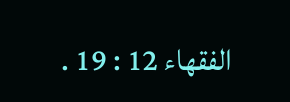الفقهاء 12 : 19 .